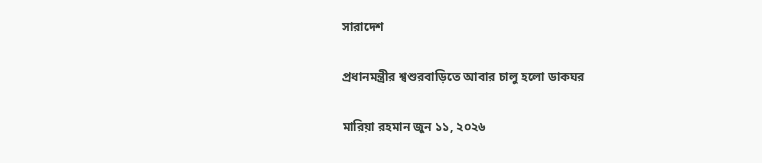সারাদেশ

প্রধানমন্ত্রীর শ্বশুরবাড়িতে আবার চালু হলো ডাকঘর

মারিয়া রহমান জুন ১১, ২০২৬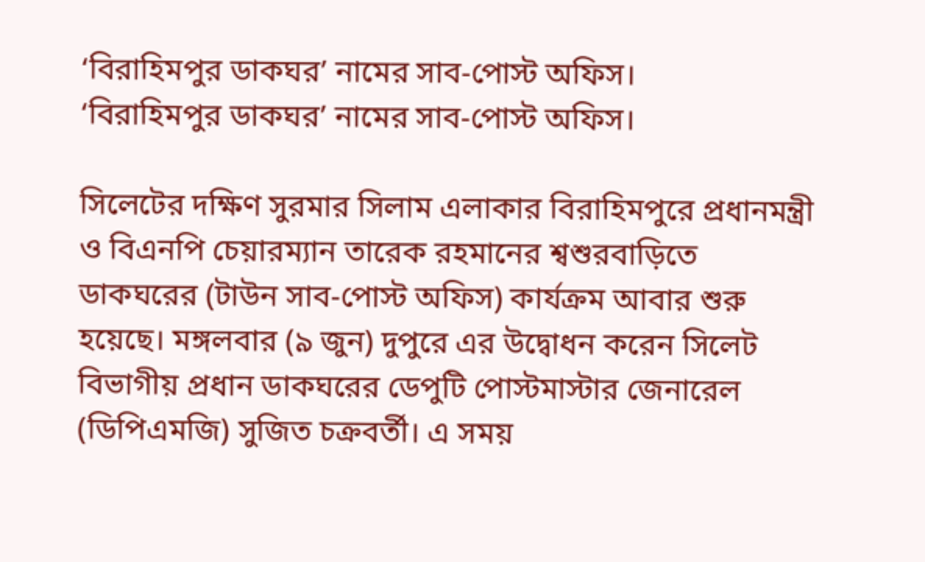‘বিরাহিমপুর ডাকঘর’ নামের সাব-পোস্ট অফিস।
‘বিরাহিমপুর ডাকঘর’ নামের সাব-পোস্ট অফিস।

সিলেটের দক্ষিণ সুরমার সিলাম এলাকার বিরাহিমপুরে প্রধানমন্ত্রী ও বিএনপি চেয়ারম্যান তারেক রহমানের শ্বশুরবাড়িতে ডাকঘরের (টাউন সাব-পোস্ট অফিস) কার্যক্রম আবার শুরু হয়েছে। মঙ্গলবার (৯ জুন) দুপুরে এর উদ্বোধন করেন সিলেট বিভাগীয় প্রধান ডাকঘরের ডেপুটি পোস্টমাস্টার জেনারেল (ডিপিএমজি) সুজিত চক্রবর্তী। এ সময়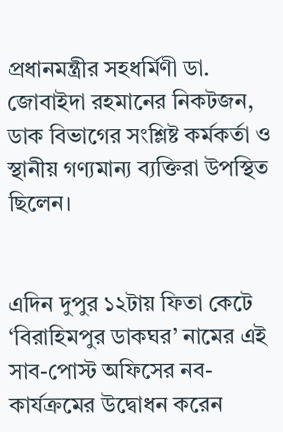প্রধানমন্ত্রীর সহধর্মিণী ডা. জোবাইদা রহমানের নিকটজন, ডাক বিভাগের সংশ্লিষ্ট কর্মকর্তা ও স্থানীয় গণ্যমান্য ব্যক্তিরা উপস্থিত ছিলেন।


এদিন দুপুর ১২টায় ফিতা কেটে ‘বিরাহিমপুর ডাকঘর’ নামের এই সাব-পোস্ট অফিসের নব-কার্যক্রমের উদ্বোধন করেন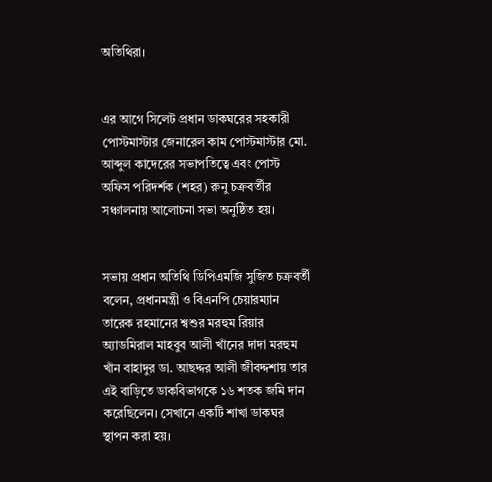অতিথিরা।


এর আগে সিলেট প্রধান ডাকঘরের সহকারী পোস্টমাস্টার জেনারেল কাম পোস্টমাস্টার মো. আব্দুল কাদেরের সভাপতিত্বে এবং পোস্ট অফিস পরিদর্শক (শহর) রুনু চক্রবর্তীর সঞ্চালনায় আলোচনা সভা অনুষ্ঠিত হয়।


সভায় প্রধান অতিথি ডিপিএমজি সুজিত চক্রবর্তী বলেন, প্রধানমন্ত্রী ও বিএনপি চেয়ারম্যান তারেক রহমানের শ্বশুর মরহুম রিয়ার অ্যাডমিরাল মাহবুব আলী খাঁনের দাদা মরহুম খাঁন বাহাদুর ডা. আছদ্দর আলী জীবদ্দশায় তার এই বাড়িতে ডাকবিভাগকে ১৬ শতক জমি দান করেছিলেন। সেখানে একটি শাখা ডাকঘর স্থাপন করা হয়।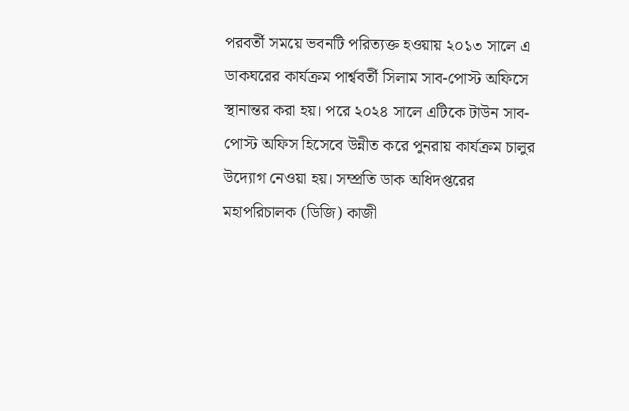পরবর্তী সময়ে ভবনটি পরিত্যক্ত হওয়ায় ২০১৩ সালে এ ডাকঘরের কার্যক্রম পার্শ্ববর্তী সিলাম সাব-পোস্ট অফিসে স্থানান্তর করা হয়। পরে ২০২৪ সালে এটিকে টাউন সাব-পোস্ট অফিস হিসেবে উন্নীত করে পুনরায় কার্যক্রম চালুর উদ্যোগ নেওয়া হয়। সম্প্রতি ডাক অধিদপ্তরের মহাপরিচালক (ডিজি) কাজী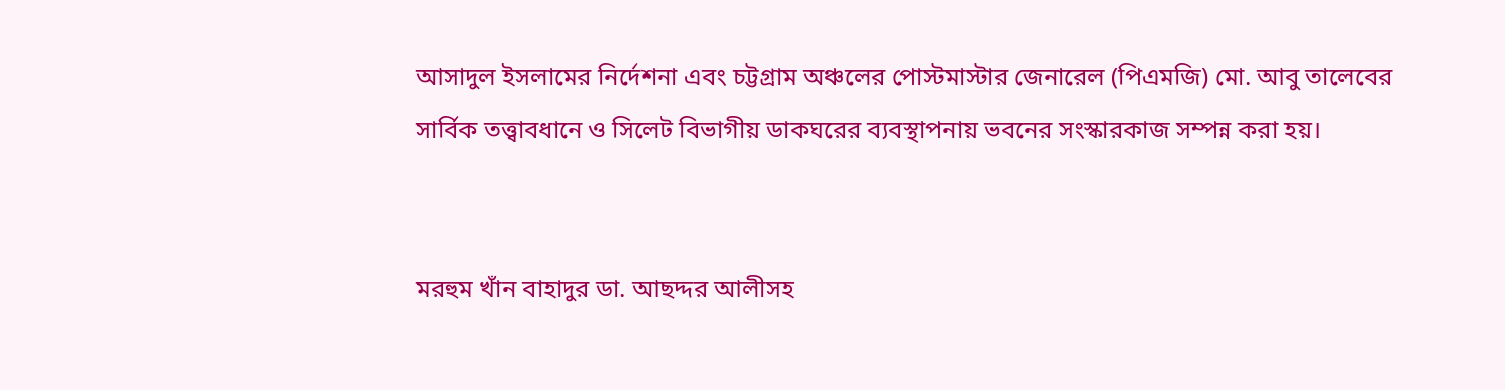আসাদুল ইসলামের নির্দেশনা এবং চট্টগ্রাম অঞ্চলের পোস্টমাস্টার জেনারেল (পিএমজি) মো. আবু তালেবের সার্বিক তত্ত্বাবধানে ও সিলেট বিভাগীয় ডাকঘরের ব্যবস্থাপনায় ভবনের সংস্কারকাজ সম্পন্ন করা হয়।


মরহুম খাঁন বাহাদুর ডা. আছদ্দর আলীসহ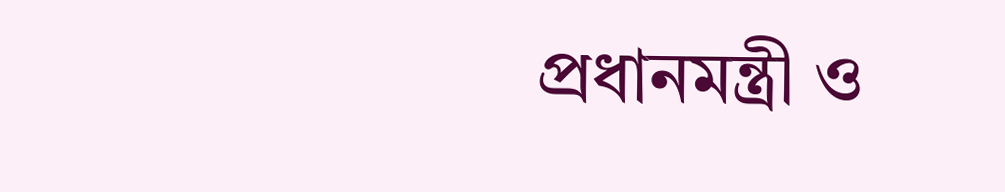প্রধানমন্ত্রী ও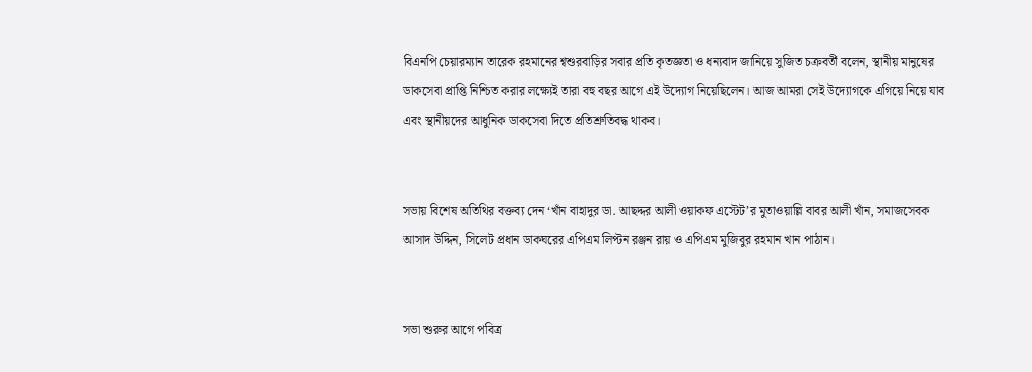বিএনপি চেয়ারম্যান তারেক রহমানের শ্বশুরবাড়ির সবার প্রতি কৃতজ্ঞতা ও ধন্যবাদ জানিয়ে সুজিত চক্রবর্তী বলেন, স্থানীয় মানুষের ডাকসেবা প্রাপ্তি নিশ্চিত করার লক্ষ্যেই তারা বহু বছর আগে এই উদ্যোগ নিয়েছিলেন। আজ আমরা সেই উদ্যোগকে এগিয়ে নিয়ে যাব এবং স্থানীয়দের আধুনিক ডাকসেবা দিতে প্রতিশ্রুতিবদ্ধ থাকব।


সভায় বিশেষ অতিথির বক্তব্য দেন ‘খাঁন বাহাদুর ডা. আছদ্দর আলী ওয়াকফ এস্টেট’র মুতাওয়াল্লি বাবর আলী খাঁন, সমাজসেবক আসাদ উদ্দিন, সিলেট প্রধান ডাকঘরের এপিএম লিপ্টন রঞ্জন রায় ও এপিএম মুজিবুর রহমান খান পাঠান।


সভা শুরুর আগে পবিত্র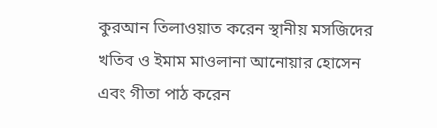কুরআন তিলাওয়াত করেন স্থানীয় মসজিদের খতিব ও ইমাম মাওলানা আনোয়ার হোসেন এবং গীতা পাঠ করেন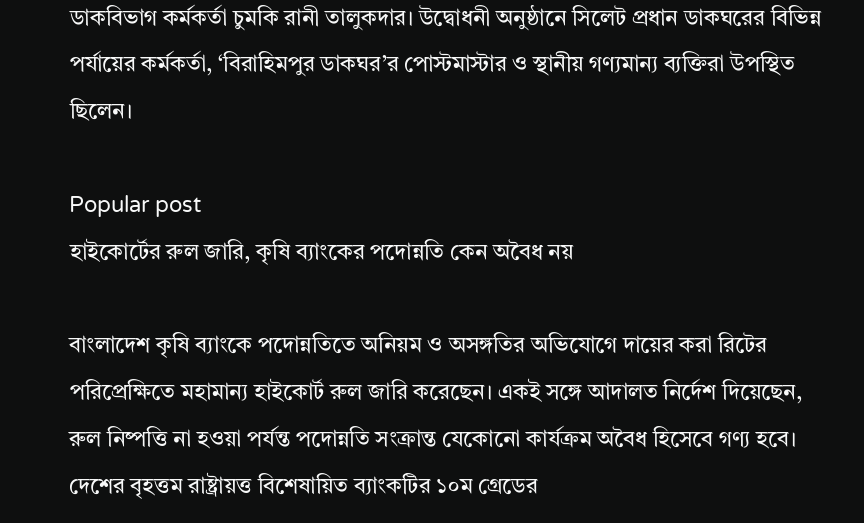ডাকবিভাগ কর্মকর্তা চুমকি রানী তালুকদার। উদ্বোধনী অনুষ্ঠানে সিলেট প্রধান ডাকঘরের বিভিন্ন পর্যায়ের কর্মকর্তা, ‘বিরাহিমপুর ডাকঘর’র পোস্টমাস্টার ও স্থানীয় গণ্যমান্য ব্যক্তিরা উপস্থিত ছিলেন।

Popular post
হাইকোর্টের রুল জারি, কৃষি ব্যাংকের পদোন্নতি কেন অবৈধ নয়

বাংলাদেশ কৃষি ব্যাংকে পদোন্নতিতে অনিয়ম ও অসঙ্গতির অভিযোগে দায়ের করা রিটের পরিপ্রেক্ষিতে মহামান্য হাইকোর্ট রুল জারি করেছেন। একই সঙ্গে আদালত নির্দেশ দিয়েছেন, রুল নিষ্পত্তি না হওয়া পর্যন্ত পদোন্নতি সংক্রান্ত যেকোনো কার্যক্রম অবৈধ হিসেবে গণ্য হবে। দেশের বৃহত্তম রাষ্ট্রায়ত্ত বিশেষায়িত ব্যাংকটির ১০ম গ্রেডের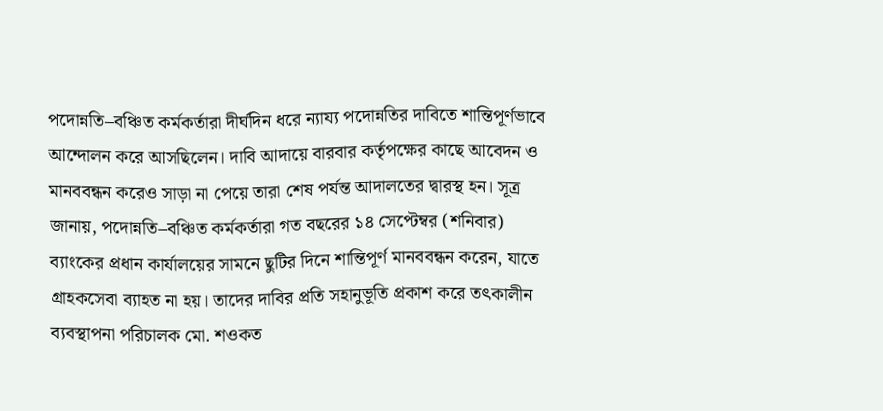পদোন্নতি–বঞ্চিত কর্মকর্তারা দীর্ঘদিন ধরে ন্যায্য পদোন্নতির দাবিতে শান্তিপূর্ণভাবে আন্দোলন করে আসছিলেন। দাবি আদায়ে বারবার কর্তৃপক্ষের কাছে আবেদন ও মানববন্ধন করেও সাড়া না পেয়ে তারা শেষ পর্যন্ত আদালতের দ্বারস্থ হন। সূত্র জানায়, পদোন্নতি–বঞ্চিত কর্মকর্তারা গত বছরের ১৪ সেপ্টেম্বর (শনিবার) ব্যাংকের প্রধান কার্যালয়ের সামনে ছুটির দিনে শান্তিপূর্ণ মানববন্ধন করেন, যাতে গ্রাহকসেবা ব্যাহত না হয়। তাদের দাবির প্রতি সহানুভূতি প্রকাশ করে তৎকালীন ব্যবস্থাপনা পরিচালক মো. শওকত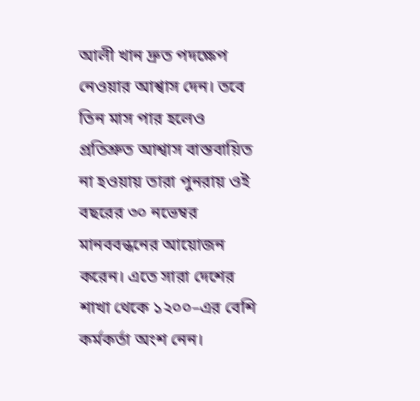আলী খান দ্রুত পদক্ষেপ নেওয়ার আশ্বাস দেন। তবে তিন মাস পার হলেও প্রতিশ্রুত আশ্বাস বাস্তবায়িত না হওয়ায় তারা পুনরায় ওই বছরের ৩০ নভেম্বর মানববন্ধনের আয়োজন করেন। এতে সারা দেশের শাখা থেকে ১২০০–এর বেশি কর্মকর্তা অংশ নেন।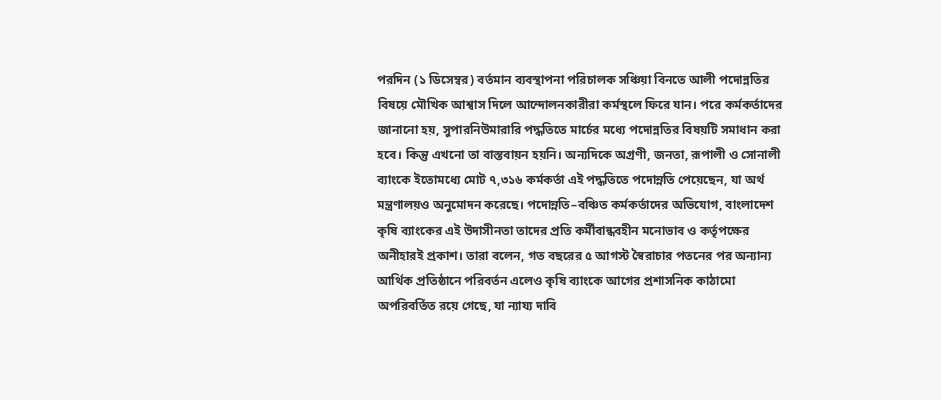পরদিন (১ ডিসেম্বর) বর্তমান ব্যবস্থাপনা পরিচালক সঞ্চিয়া বিনতে আলী পদোন্নতির বিষয়ে মৌখিক আশ্বাস দিলে আন্দোলনকারীরা কর্মস্থলে ফিরে যান। পরে কর্মকর্তাদের জানানো হয়, সুপারনিউমারারি পদ্ধতিতে মার্চের মধ্যে পদোন্নতির বিষয়টি সমাধান করা হবে। কিন্তু এখনো তা বাস্তবায়ন হয়নি। অন্যদিকে অগ্রণী, জনতা, রূপালী ও সোনালী ব্যাংকে ইতোমধ্যে মোট ৭,৩১৬ কর্মকর্তা এই পদ্ধতিতে পদোন্নতি পেয়েছেন, যা অর্থ মন্ত্রণালয়ও অনুমোদন করেছে। পদোন্নতি–বঞ্চিত কর্মকর্তাদের অভিযোগ, বাংলাদেশ কৃষি ব্যাংকের এই উদাসীনতা তাদের প্রতি কর্মীবান্ধবহীন মনোভাব ও কর্তৃপক্ষের অনীহারই প্রকাশ। তারা বলেন, গত বছরের ৫ আগস্ট স্বৈরাচার পতনের পর অন্যান্য আর্থিক প্রতিষ্ঠানে পরিবর্তন এলেও কৃষি ব্যাংকে আগের প্রশাসনিক কাঠামো অপরিবর্তিত রয়ে গেছে, যা ন্যায্য দাবি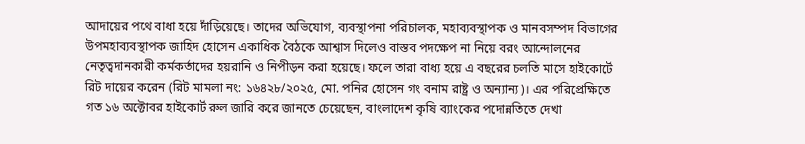আদায়ের পথে বাধা হয়ে দাঁড়িয়েছে। তাদের অভিযোগ, ব্যবস্থাপনা পরিচালক, মহাব্যবস্থাপক ও মানবসম্পদ বিভাগের উপমহাব্যবস্থাপক জাহিদ হোসেন একাধিক বৈঠকে আশ্বাস দিলেও বাস্তব পদক্ষেপ না নিয়ে বরং আন্দোলনের নেতৃত্বদানকারী কর্মকর্তাদের হয়রানি ও নিপীড়ন করা হয়েছে। ফলে তারা বাধ্য হয়ে এ বছরের চলতি মাসে হাইকোর্টে রিট দায়ের করেন (রিট মামলা নং: ১৬৪২৮/২০২৫, মো. পনির হোসেন গং বনাম রাষ্ট্র ও অন্যান্য)। এর পরিপ্রেক্ষিতে গত ১৬ অক্টোবর হাইকোর্ট রুল জারি করে জানতে চেয়েছেন, বাংলাদেশ কৃষি ব্যাংকের পদোন্নতিতে দেখা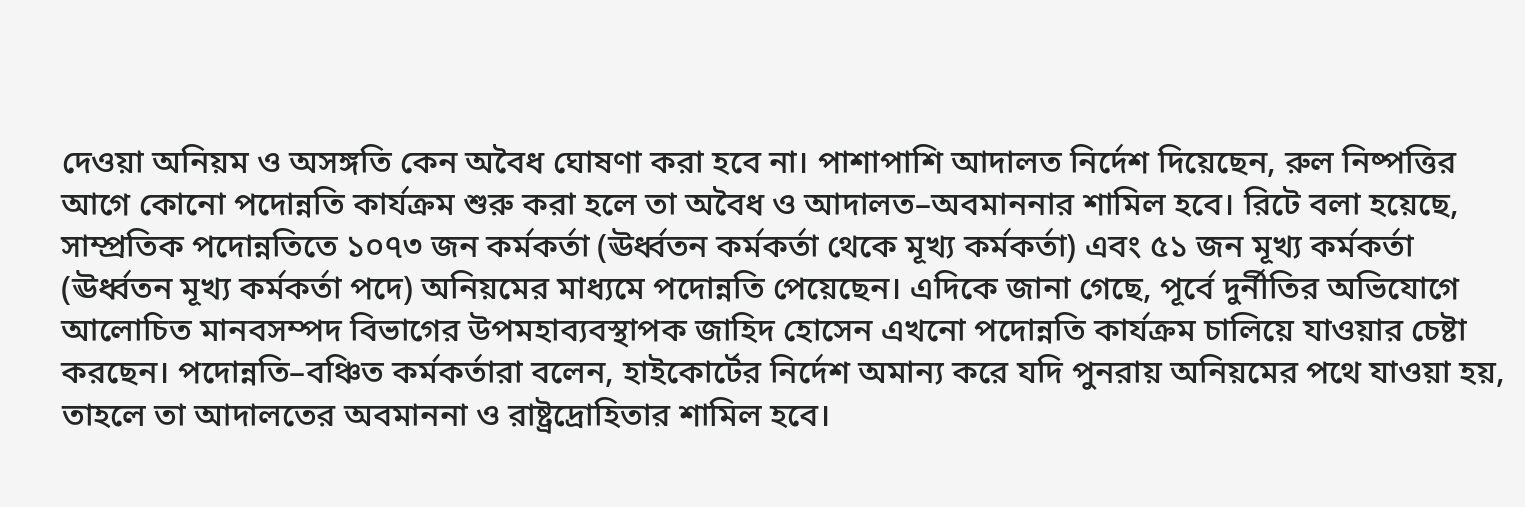দেওয়া অনিয়ম ও অসঙ্গতি কেন অবৈধ ঘোষণা করা হবে না। পাশাপাশি আদালত নির্দেশ দিয়েছেন, রুল নিষ্পত্তির আগে কোনো পদোন্নতি কার্যক্রম শুরু করা হলে তা অবৈধ ও আদালত–অবমাননার শামিল হবে। রিটে বলা হয়েছে, সাম্প্রতিক পদোন্নতিতে ১০৭৩ জন কর্মকর্তা (ঊর্ধ্বতন কর্মকর্তা থেকে মূখ্য কর্মকর্তা) এবং ৫১ জন মূখ্য কর্মকর্তা (ঊর্ধ্বতন মূখ্য কর্মকর্তা পদে) অনিয়মের মাধ্যমে পদোন্নতি পেয়েছেন। এদিকে জানা গেছে, পূর্বে দুর্নীতির অভিযোগে আলোচিত মানবসম্পদ বিভাগের উপমহাব্যবস্থাপক জাহিদ হোসেন এখনো পদোন্নতি কার্যক্রম চালিয়ে যাওয়ার চেষ্টা করছেন। পদোন্নতি–বঞ্চিত কর্মকর্তারা বলেন, হাইকোর্টের নির্দেশ অমান্য করে যদি পুনরায় অনিয়মের পথে যাওয়া হয়, তাহলে তা আদালতের অবমাননা ও রাষ্ট্রদ্রোহিতার শামিল হবে।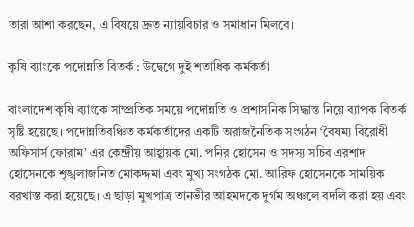তারা আশা করছেন, এ বিষয়ে দ্রুত ন্যায়বিচার ও সমাধান মিলবে।

কৃষি ব্যাংকে পদোন্নতি বিতর্ক : উদ্বেগে দুই শতাধিক কর্মকর্তা

বাংলাদেশ কৃষি ব্যাংকে সাম্প্রতিক সময়ে পদোন্নতি ও প্রশাসনিক সিদ্ধান্ত নিয়ে ব্যাপক বিতর্ক সৃষ্টি হয়েছে। পদোন্নতিবঞ্চিত কর্মকর্তাদের একটি অরাজনৈতিক সংগঠন ‘বৈষম্য বিরোধী অফিসার্স ফোরাম’ এর কেন্দ্রীয় আহ্বায়ক মো. পনির হোসেন ও সদস্য সচিব এরশাদ হোসেনকে শৃঙ্খলাজনিত মোকদ্দমা এবং মুখ্য সংগঠক মো. আরিফ হোসেনকে সাময়িক বরখাস্ত করা হয়েছে। এ ছাড়া মুখপাত্র তানভীর আহমদকে দুর্গম অঞ্চলে বদলি করা হয় এবং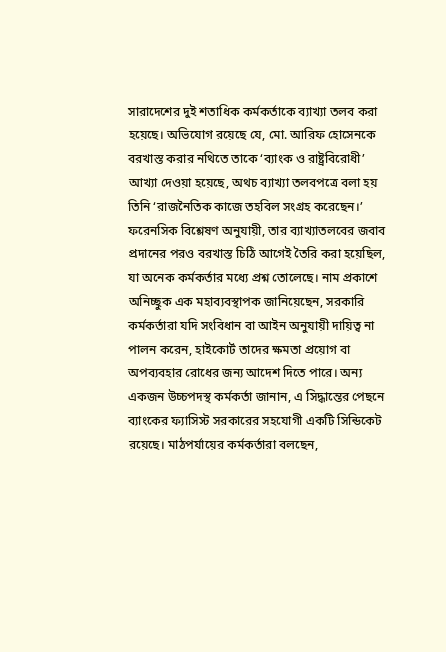সারাদেশের দুই শতাধিক কর্মকর্তাকে ব্যাখ্যা তলব করা হয়েছে। অভিযোগ রয়েছে যে, মো. আরিফ হোসেনকে বরখাস্ত করার নথিতে তাকে ‘ব্যাংক ও রাষ্ট্রবিরোধী’ আখ্যা দেওয়া হয়েছে, অথচ ব্যাখ্যা তলবপত্রে বলা হয় তিনি ‘রাজনৈতিক কাজে তহবিল সংগ্রহ করেছেন।’ ফরেনসিক বিশ্লেষণ অনুযায়ী, তার ব্যাখ্যাতলবের জবাব প্রদানের পরও বরখাস্ত চিঠি আগেই তৈরি করা হয়েছিল, যা অনেক কর্মকর্তার মধ্যে প্রশ্ন তোলেছে। নাম প্রকাশে অনিচ্ছুক এক মহাব্যবস্থাপক জানিয়েছেন, সরকারি কর্মকর্তারা যদি সংবিধান বা আইন অনুযায়ী দায়িত্ব না পালন করেন, হাইকোর্ট তাদের ক্ষমতা প্রয়োগ বা অপব্যবহার রোধের জন্য আদেশ দিতে পারে। অন্য একজন উচ্চপদস্থ কর্মকর্তা জানান, এ সিদ্ধান্তের পেছনে ব্যাংকের ফ্যাসিস্ট সরকারের সহযোগী একটি সিন্ডিকেট রয়েছে। মাঠপর্যায়ের কর্মকর্তারা বলছেন,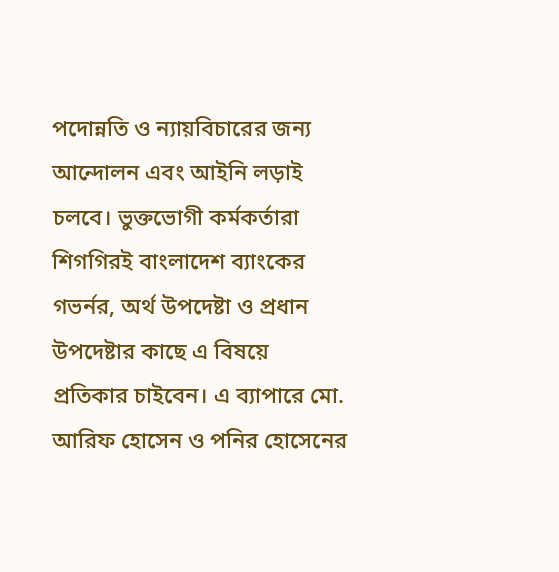পদোন্নতি ও ন্যায়বিচারের জন্য আন্দোলন এবং আইনি লড়াই চলবে। ভুক্তভোগী কর্মকর্তারা শিগগিরই বাংলাদেশ ব্যাংকের গভর্নর, অর্থ উপদেষ্টা ও প্রধান উপদেষ্টার কাছে এ বিষয়ে প্রতিকার চাইবেন। এ ব্যাপারে মো. আরিফ হোসেন ও পনির হোসেনের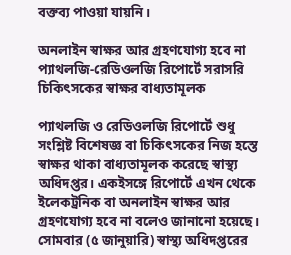বক্তব্য পাওয়া যায়নি।

অনলাইন স্বাক্ষর আর গ্রহণযোগ্য হবে না প্যাথলজি-রেডিওলজি রিপোর্টে সরাসরি চিকিৎসকের স্বাক্ষর বাধ্যতামূলক

প্যাথলজি ও রেডিওলজি রিপোর্টে শুধু সংশ্লিষ্ট বিশেষজ্ঞ বা চিকিৎসকের নিজ হস্তে স্বাক্ষর থাকা বাধ্যতামূলক করেছে স্বাস্থ্য অধিদপ্তর। একইসঙ্গে রিপোর্টে এখন থেকে ইলেকট্রনিক বা অনলাইন স্বাক্ষর আর গ্রহণযোগ্য হবে না বলেও জানানো হয়েছে। সোমবার (৫ জানুয়ারি) স্বাস্থ্য অধিদপ্তরের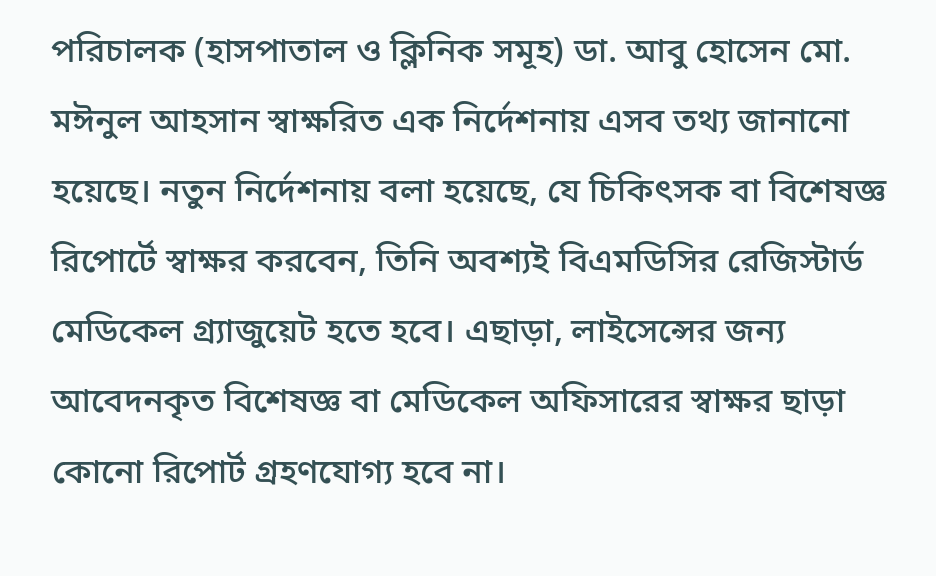পরিচালক (হাসপাতাল ও ক্লিনিক সমূহ) ডা. আবু হোসেন মো. মঈনুল আহসান স্বাক্ষরিত এক নির্দেশনায় এসব তথ্য জানানো হয়েছে। নতুন নির্দেশনায় বলা হয়েছে, যে চিকিৎসক বা বিশেষজ্ঞ রিপোর্টে স্বাক্ষর করবেন, তিনি অবশ্যই বিএমডিসির রেজিস্টার্ড মেডিকেল গ্র্যাজুয়েট হতে হবে। এছাড়া, লাইসেন্সের জন্য আবেদনকৃত বিশেষজ্ঞ বা মেডিকেল অফিসারের স্বাক্ষর ছাড়া কোনো রিপোর্ট গ্রহণযোগ্য হবে না।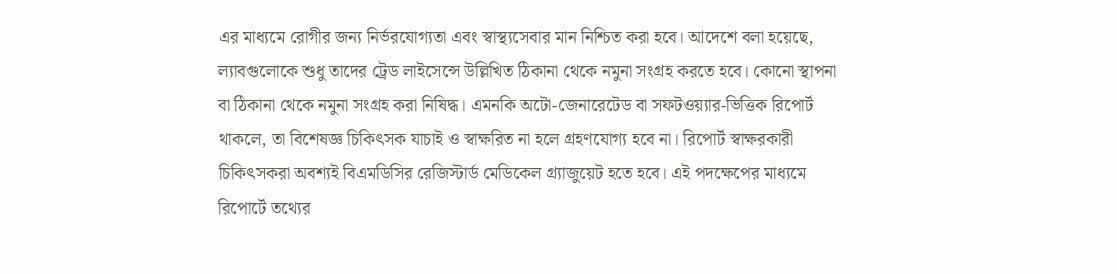এর মাধ্যমে রোগীর জন্য নির্ভরযোগ্যতা এবং স্বাস্থ্যসেবার মান নিশ্চিত করা হবে। আদেশে বলা হয়েছে, ল্যাবগুলোকে শুধু তাদের ট্রেড লাইসেন্সে উল্লিখিত ঠিকানা থেকে নমুনা সংগ্রহ করতে হবে। কোনো স্থাপনা বা ঠিকানা থেকে নমুনা সংগ্রহ করা নিষিদ্ধ। এমনকি অটো-জেনারেটেড বা সফটওয়্যার-ভিত্তিক রিপোর্ট থাকলে, তা বিশেষজ্ঞ চিকিৎসক যাচাই ও স্বাক্ষরিত না হলে গ্রহণযোগ্য হবে না। রিপোর্ট স্বাক্ষরকারী চিকিৎসকরা অবশ্যই বিএমডিসির রেজিস্টার্ড মেডিকেল গ্র্যাজুয়েট হতে হবে। এই পদক্ষেপের মাধ্যমে রিপোর্টে তথ্যের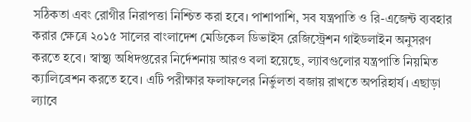সঠিকতা এবং রোগীর নিরাপত্তা নিশ্চিত করা হবে। পাশাপাশি, সব যন্ত্রপাতি ও রি-এজেন্ট ব্যবহার করার ক্ষেত্রে ২০১৫ সালের বাংলাদেশ মেডিকেল ডিভাইস রেজিস্ট্রেশন গাইডলাইন অনুসরণ করতে হবে। স্বাস্থ্য অধিদপ্তরের নির্দেশনায় আরও বলা হয়েছে, ল্যাবগুলোর যন্ত্রপাতি নিয়মিত ক্যালিব্রেশন করতে হবে। এটি পরীক্ষার ফলাফলের নির্ভুলতা বজায় রাখতে অপরিহার্য। এছাড়া ল্যাবে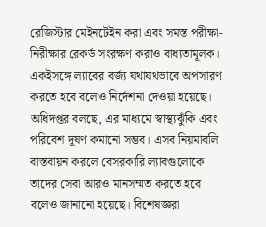রেজিস্টার মেইনটেইন করা এবং সমস্ত পরীক্ষা-নিরীক্ষার রেকর্ড সংরক্ষণ করাও বাধ্যতামূলক। একইসঙ্গে ল্যাবের বর্জ্য যথাযথভাবে অপসারণ করতে হবে বলেও নির্দেশনা দেওয়া হয়েছে। অধিদপ্তর বলছে, এর মাধ্যমে স্বাস্থ্যঝুঁকি এবং পরিবেশ দূষণ কমানো সম্ভব। এসব নিয়মাবলি বাস্তবায়ন করলে বেসরকারি ল্যাবগুলোকে তাদের সেবা আরও মানসম্মত করতে হবে বলেও জানানো হয়েছে। বিশেষজ্ঞরা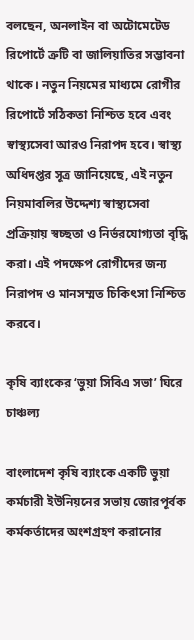বলছেন, অনলাইন বা অটোমেটেড রিপোর্টে ত্রুটি বা জালিয়াতির সম্ভাবনা থাকে। নতুন নিয়মের মাধ্যমে রোগীর রিপোর্টে সঠিকতা নিশ্চিত হবে এবং স্বাস্থ্যসেবা আরও নিরাপদ হবে। স্বাস্থ্য অধিদপ্তর সূত্র জানিয়েছে, এই নতুন নিয়মাবলির উদ্দেশ্য স্বাস্থ্যসেবা প্রক্রিয়ায় স্বচ্ছতা ও নির্ভরযোগ্যতা বৃদ্ধি করা। এই পদক্ষেপ রোগীদের জন্য নিরাপদ ও মানসম্মত চিকিৎসা নিশ্চিত করবে।

কৃষি ব্যাংকের ‘ভুয়া সিবিএ সভা’ ঘিরে চাঞ্চল্য

বাংলাদেশ কৃষি ব্যাংকে একটি ভুয়া কর্মচারী ইউনিয়নের সভায় জোরপূর্বক কর্মকর্তাদের অংশগ্রহণ করানোর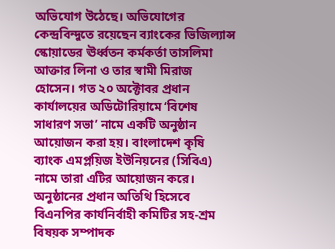অভিযোগ উঠেছে। অভিযোগের কেন্দ্রবিন্দুতে রয়েছেন ব্যাংকের ভিজিল্যান্স স্কোয়াডের ঊর্ধ্বতন কর্মকর্তা তাসলিমা আক্তার লিনা ও তার স্বামী মিরাজ হোসেন। গত ২০ অক্টোবর প্রধান কার্যালয়ের অডিটোরিয়ামে ‘বিশেষ সাধারণ সভা’ নামে একটি অনুষ্ঠান আয়োজন করা হয়। বাংলাদেশ কৃষি ব্যাংক এমপ্লয়িজ ইউনিয়নের (সিবিএ) নামে তারা এটির আয়োজন করে।  অনুষ্ঠানের প্রধান অতিথি হিসেবে বিএনপির কার্যনির্বাহী কমিটির সহ-শ্রম বিষয়ক সম্পাদক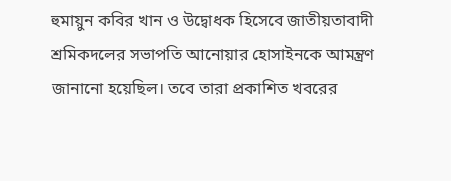হুমায়ুন কবির খান ও উদ্বোধক হিসেবে জাতীয়তাবাদী শ্রমিকদলের সভাপতি আনোয়ার হোসাইনকে আমন্ত্রণ জানানো হয়েছিল। তবে তারা প্রকাশিত খবরের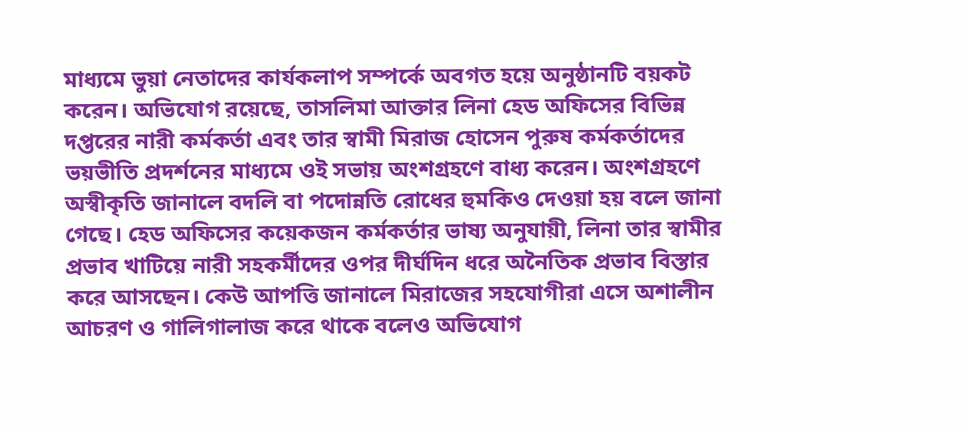মাধ্যমে ভুয়া নেতাদের কার্যকলাপ সম্পর্কে অবগত হয়ে অনুষ্ঠানটি বয়কট করেন। অভিযোগ রয়েছে, তাসলিমা আক্তার লিনা হেড অফিসের বিভিন্ন দপ্তরের নারী কর্মকর্তা এবং তার স্বামী মিরাজ হোসেন পুরুষ কর্মকর্তাদের ভয়ভীতি প্রদর্শনের মাধ্যমে ওই সভায় অংশগ্রহণে বাধ্য করেন। অংশগ্রহণে অস্বীকৃতি জানালে বদলি বা পদোন্নতি রোধের হুমকিও দেওয়া হয় বলে জানা গেছে। হেড অফিসের কয়েকজন কর্মকর্তার ভাষ্য অনুযায়ী, লিনা তার স্বামীর প্রভাব খাটিয়ে নারী সহকর্মীদের ওপর দীর্ঘদিন ধরে অনৈতিক প্রভাব বিস্তার করে আসছেন। কেউ আপত্তি জানালে মিরাজের সহযোগীরা এসে অশালীন আচরণ ও গালিগালাজ করে থাকে বলেও অভিযোগ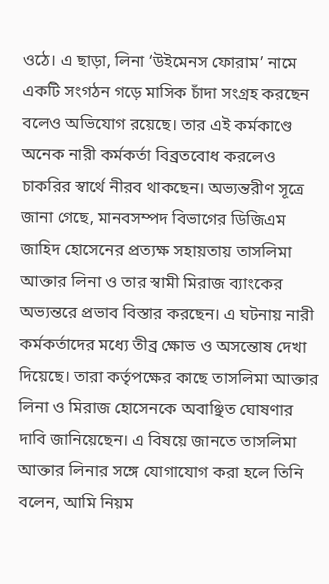ওঠে। এ ছাড়া, লিনা ‘উইমেনস ফোরাম’ নামে একটি সংগঠন গড়ে মাসিক চাঁদা সংগ্রহ করছেন বলেও অভিযোগ রয়েছে। তার এই কর্মকাণ্ডে অনেক নারী কর্মকর্তা বিব্রতবোধ করলেও চাকরির স্বার্থে নীরব থাকছেন। অভ্যন্তরীণ সূত্রে জানা গেছে, মানবসম্পদ বিভাগের ডিজিএম জাহিদ হোসেনের প্রত্যক্ষ সহায়তায় তাসলিমা আক্তার লিনা ও তার স্বামী মিরাজ ব্যাংকের অভ্যন্তরে প্রভাব বিস্তার করছেন। এ ঘটনায় নারী কর্মকর্তাদের মধ্যে তীব্র ক্ষোভ ও অসন্তোষ দেখা দিয়েছে। তারা কর্তৃপক্ষের কাছে তাসলিমা আক্তার লিনা ও মিরাজ হোসেনকে অবাঞ্ছিত ঘোষণার দাবি জানিয়েছেন। এ বিষয়ে জানতে তাসলিমা আক্তার লিনার সঙ্গে যোগাযোগ করা হলে তিনি বলেন, আমি নিয়ম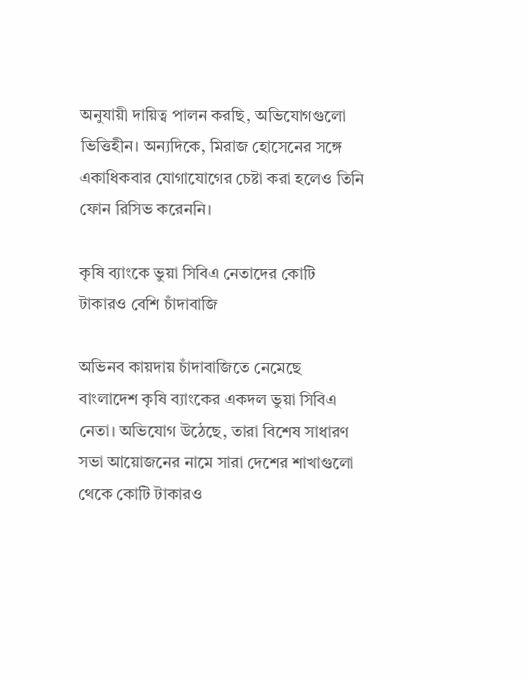অনুযায়ী দায়িত্ব পালন করছি, অভিযোগগুলো ভিত্তিহীন। অন্যদিকে, মিরাজ হোসেনের সঙ্গে একাধিকবার যোগাযোগের চেষ্টা করা হলেও তিনি ফোন রিসিভ করেননি।

কৃষি ব্যাংকে ভুয়া সিবিএ নেতাদের কোটি টাকারও বেশি চাঁদাবাজি

অভিনব কায়দায় চাঁদাবাজিতে নেমেছে বাংলাদেশ কৃষি ব্যাংকের একদল ভুয়া সিবিএ নেতা। অভিযোগ উঠেছে, তারা বিশেষ সাধারণ সভা আয়োজনের নামে সারা দেশের শাখাগুলো থেকে কোটি টাকারও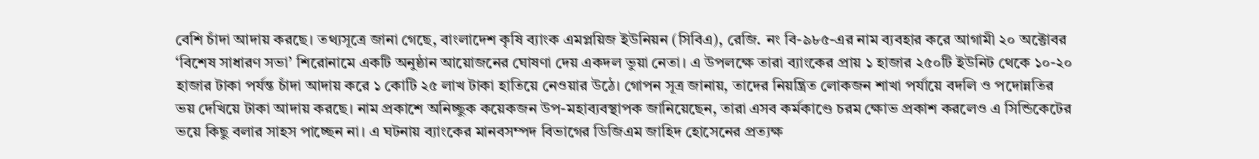বেশি চাঁদা আদায় করছে। তথ্যসূত্রে জানা গেছে, বাংলাদেশ কৃষি ব্যাংক এমপ্লয়িজ ইউনিয়ন (সিবিএ), রেজি. নং বি-৯৮৫-এর নাম ব্যবহার করে আগামী ২০ অক্টোবর ‘বিশেষ সাধারণ সভা’ শিরোনামে একটি অনুষ্ঠান আয়োজনের ঘোষণা দেয় একদল ভুয়া নেতা। এ উপলক্ষে তারা ব্যাংকের প্রায় ১ হাজার ২৫০টি ইউনিট থেকে ১০-২০ হাজার টাকা পর্যন্ত চাঁদা আদায় করে ১ কোটি ২৫ লাখ টাকা হাতিয়ে নেওয়ার উঠে। গোপন সূত্র জানায়, তাদের নিয়ন্ত্রিত লোকজন শাখা পর্যায়ে বদলি ও পদোন্নতির ভয় দেখিয়ে টাকা আদায় করছে। নাম প্রকাশে অনিচ্ছুক কয়েকজন উপ-মহাব্যবস্থাপক জানিয়েছেন, তারা এসব কর্মকাণ্ডে চরম ক্ষোভ প্রকাশ করলেও এ সিন্ডিকেটের ভয়ে কিছু বলার সাহস পাচ্ছেন না। এ ঘটনায় ব্যাংকের মানবসম্পদ বিভাগের ডিজিএম জাহিদ হোসেনের প্রত্যক্ষ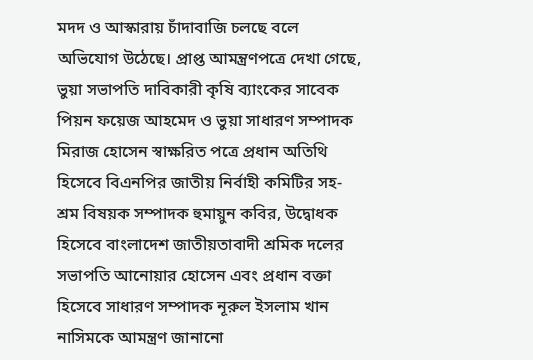মদদ ও আস্কারায় চাঁদাবাজি চলছে বলে অভিযোগ উঠেছে। প্রাপ্ত আমন্ত্রণপত্রে দেখা গেছে, ভুয়া সভাপতি দাবিকারী কৃষি ব্যাংকের সাবেক পিয়ন ফয়েজ আহমেদ ও ভুয়া সাধারণ সম্পাদক মিরাজ হোসেন স্বাক্ষরিত পত্রে প্রধান অতিথি হিসেবে বিএনপির জাতীয় নির্বাহী কমিটির সহ-শ্রম বিষয়ক সম্পাদক হুমায়ুন কবির, উদ্বোধক হিসেবে বাংলাদেশ জাতীয়তাবাদী শ্রমিক দলের সভাপতি আনোয়ার হোসেন এবং প্রধান বক্তা হিসেবে সাধারণ সম্পাদক নূরুল ইসলাম খান নাসিমকে আমন্ত্রণ জানানো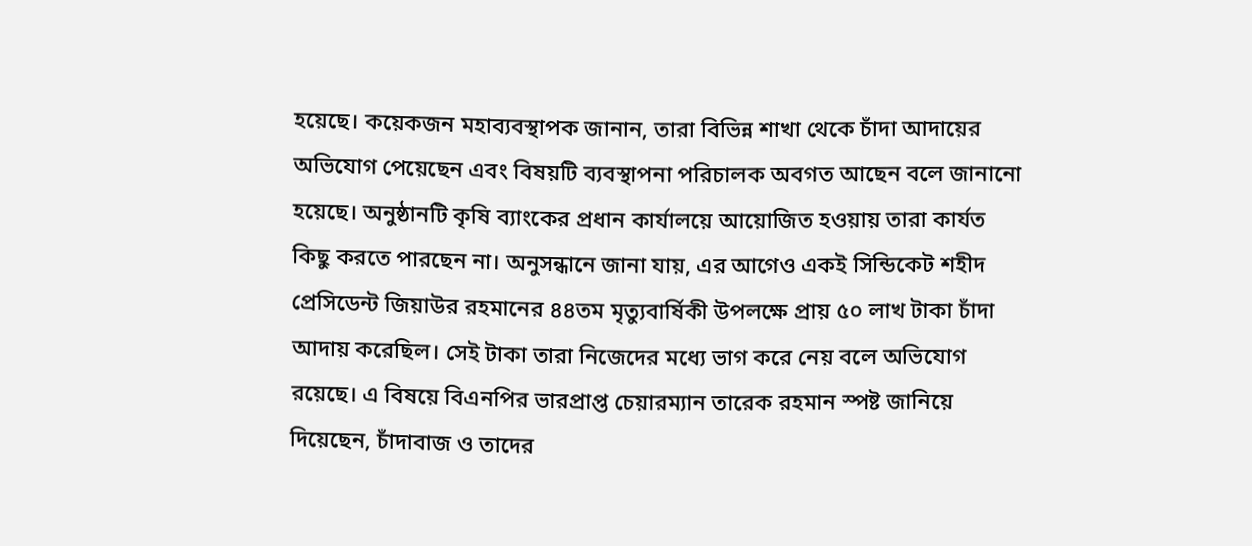হয়েছে। কয়েকজন মহাব্যবস্থাপক জানান, তারা বিভিন্ন শাখা থেকে চাঁদা আদায়ের অভিযোগ পেয়েছেন এবং বিষয়টি ব্যবস্থাপনা পরিচালক অবগত আছেন বলে জানানো হয়েছে। অনুষ্ঠানটি কৃষি ব্যাংকের প্রধান কার্যালয়ে আয়োজিত হওয়ায় তারা কার্যত কিছু করতে পারছেন না। অনুসন্ধানে জানা যায়, এর আগেও একই সিন্ডিকেট শহীদ প্রেসিডেন্ট জিয়াউর রহমানের ৪৪তম মৃত্যুবার্ষিকী উপলক্ষে প্রায় ৫০ লাখ টাকা চাঁদা আদায় করেছিল। সেই টাকা তারা নিজেদের মধ্যে ভাগ করে নেয় বলে অভিযোগ রয়েছে। এ বিষয়ে বিএনপির ভারপ্রাপ্ত চেয়ারম্যান তারেক রহমান স্পষ্ট জানিয়ে দিয়েছেন, চাঁদাবাজ ও তাদের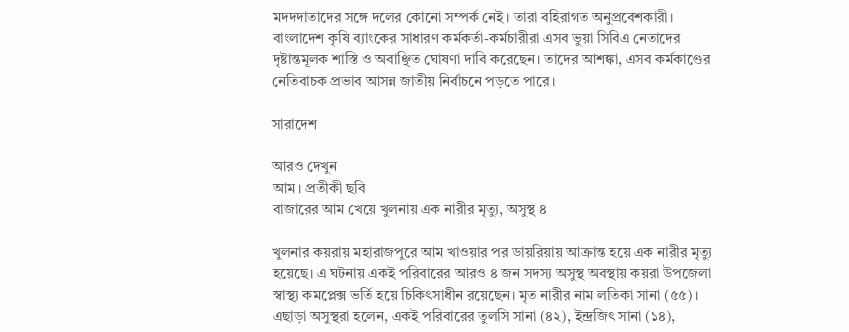মদদদাতাদের সঙ্গে দলের কোনো সম্পর্ক নেই। তারা বহিরাগত অনুপ্রবেশকারী। বাংলাদেশ কৃষি ব্যাংকের সাধারণ কর্মকর্তা-কর্মচারীরা এসব ভুয়া সিবিএ নেতাদের দৃষ্টান্তমূলক শাস্তি ও অবাঞ্ছিত ঘোষণা দাবি করেছেন। তাদের আশঙ্কা, এসব কর্মকাণ্ডের নেতিবাচক প্রভাব আসন্ন জাতীয় নির্বাচনে পড়তে পারে।

সারাদেশ

আরও দেখুন
আম। প্রতীকী ছবি
বাজারের আম খেয়ে খুলনায় এক নারীর মৃত্যু, অসুস্থ ৪

খুলনার কয়রায় মহারাজপুরে আম খাওয়ার পর ডায়রিয়ায় আক্রান্ত হয়ে এক নারীর মৃত্যু হয়েছে। এ ঘটনায় একই পরিবারের আরও ৪ জন সদস্য অসুস্থ অবস্থায় কয়রা উপজেলা স্বাস্থ্য কমপ্লেক্স ভর্তি হয়ে চিকিৎসাধীন রয়েছেন। মৃত নারীর নাম লতিকা সানা (৫৫)। এছাড়া অসুস্থরা হলেন, একই পরিবারের তুলসি সানা (৪২), ইন্দ্রজিৎ সানা (১৪),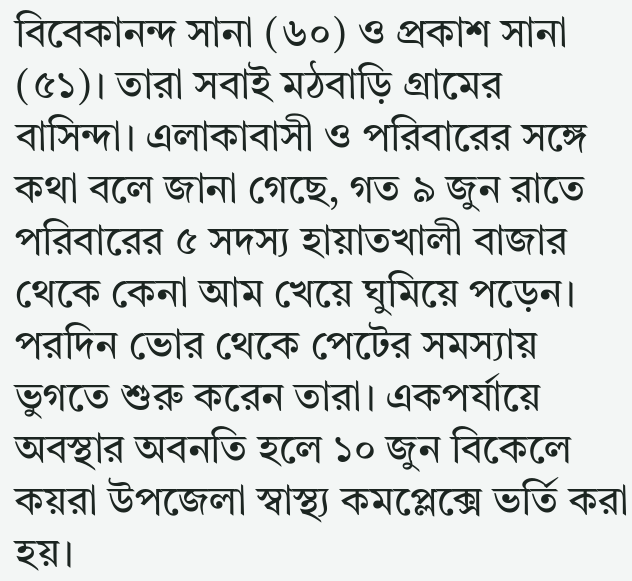বিবেকানন্দ সানা (৬০) ও প্রকাশ সানা (৫১)। তারা সবাই মঠবাড়ি গ্রামের বাসিন্দা। এলাকাবাসী ও পরিবারের সঙ্গে কথা বলে জানা গেছে, গত ৯ জুন রাতে পরিবারের ৫ সদস্য হায়াতখালী বাজার থেকে কেনা আম খেয়ে ঘুমিয়ে পড়েন। পরদিন ভোর থেকে পেটের সমস্যায় ভুগতে শুরু করেন তারা। একপর্যায়ে অবস্থার অবনতি হলে ১০ জুন বিকেলে কয়রা উপজেলা স্বাস্থ্য কমপ্লেক্সে ভর্তি করা হয়।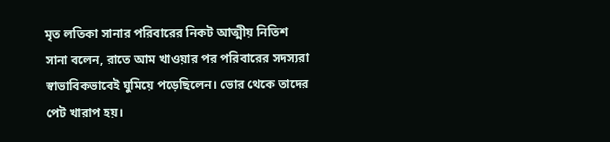মৃত লতিকা সানার পরিবারের নিকট আত্মীয় নিতিশ সানা বলেন, রাতে আম খাওয়ার পর পরিবারের সদস্যরা স্বাভাবিকভাবেই ঘুমিয়ে পড়েছিলেন। ভোর থেকে তাদের পেট খারাপ হয়।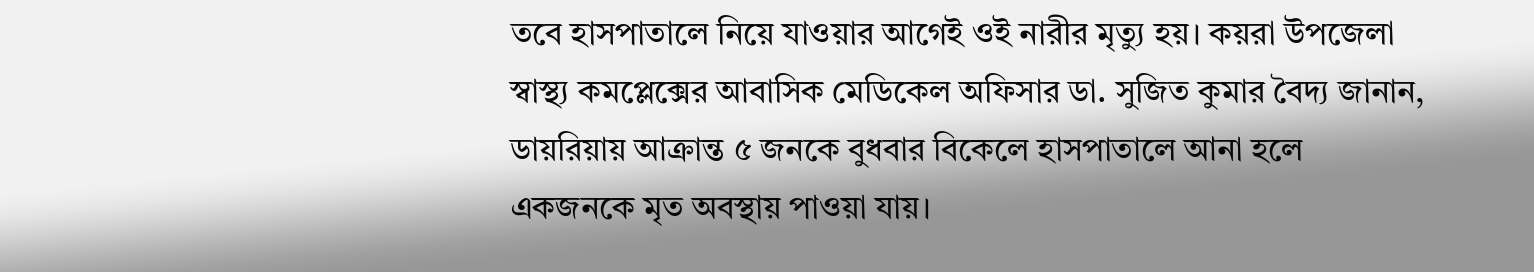তবে হাসপাতালে নিয়ে যাওয়ার আগেই ওই নারীর মৃত্যু হয়। কয়রা উপজেলা স্বাস্থ্য কমপ্লেক্সের আবাসিক মেডিকেল অফিসার ডা. সুজিত কুমার বৈদ্য জানান, ডায়রিয়ায় আক্রান্ত ৫ জনকে বুধবার বিকেলে হাসপাতালে আনা হলে একজনকে মৃত অবস্থায় পাওয়া যায়।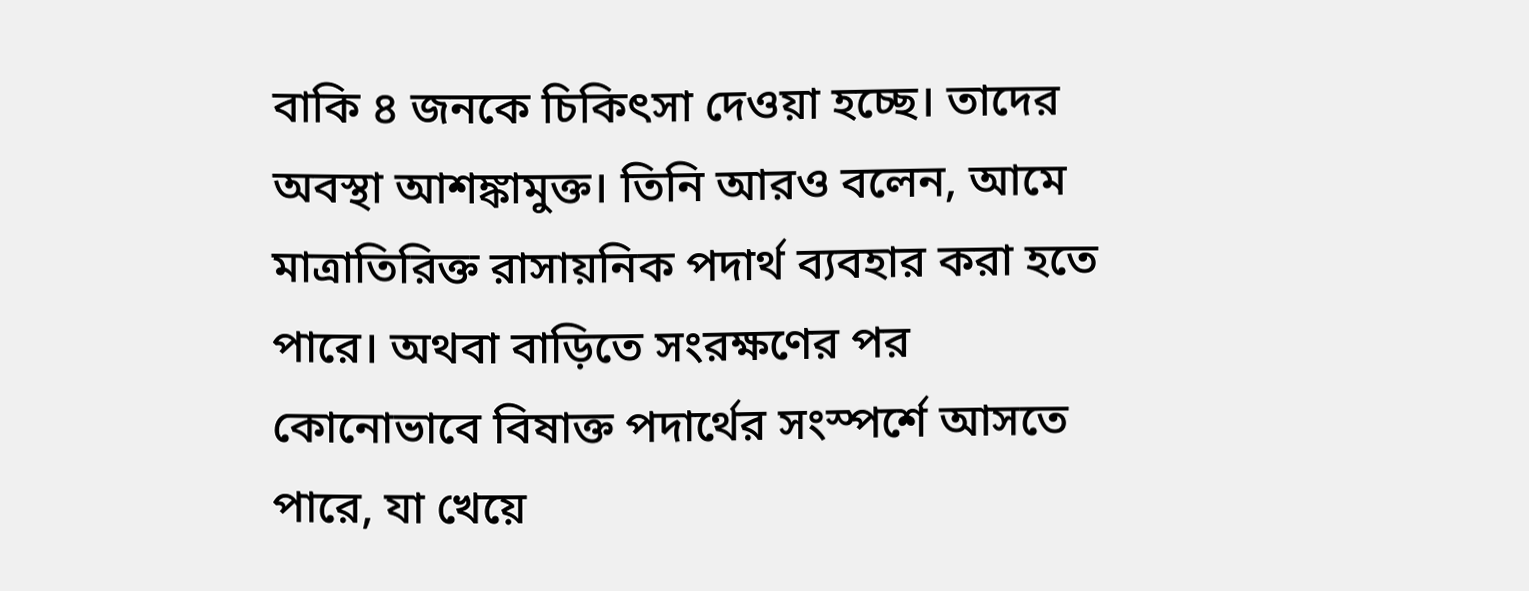বাকি ৪ জনকে চিকিৎসা দেওয়া হচ্ছে। তাদের অবস্থা আশঙ্কামুক্ত। তিনি আরও বলেন, আমে মাত্রাতিরিক্ত রাসায়নিক পদার্থ ব্যবহার করা হতে পারে। অথবা বাড়িতে সংরক্ষণের পর কোনোভাবে বিষাক্ত পদার্থের সংস্পর্শে আসতে পারে, যা খেয়ে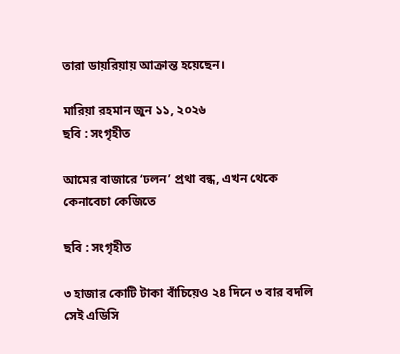তারা ডায়রিয়ায় আক্রান্ত হয়েছেন।

মারিয়া রহমান জুন ১১, ২০২৬
ছবি : সংগৃহীত

আমের বাজারে ‘ঢলন’ প্রথা বন্ধ, এখন থেকে কেনাবেচা কেজিতে

ছবি : সংগৃহীত

৩ হাজার কোটি টাকা বাঁচিয়েও ২৪ দিনে ৩ বার বদলি সেই এডিসি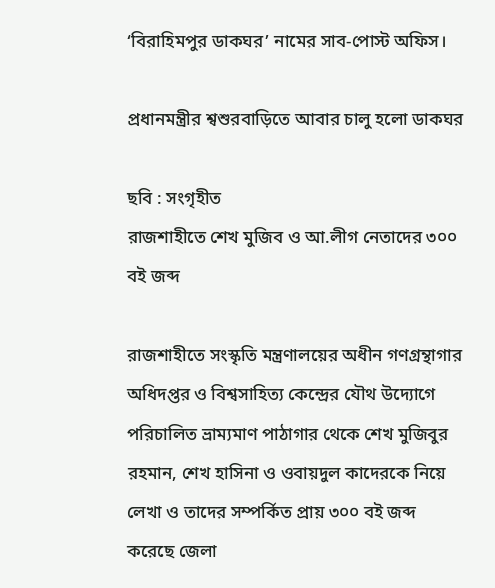‘বিরাহিমপুর ডাকঘর’ নামের সাব-পোস্ট অফিস।

প্রধানমন্ত্রীর শ্বশুরবাড়িতে আবার চালু হলো ডাকঘর

ছবি : সংগৃহীত
রাজশাহীতে শেখ মুজিব ও আ.লীগ নেতাদের ৩০০ বই জব্দ

রাজশাহীতে সংস্কৃতি মন্ত্রণালয়ের অধীন গণগ্রন্থাগার অধিদপ্তর ও বিশ্বসাহিত্য কেন্দ্রের যৌথ উদ্যোগে পরিচালিত ভ্রাম্যমাণ পাঠাগার থেকে শেখ মুজিবুর রহমান, শেখ হাসিনা ও ওবায়দুল কাদেরকে নিয়ে লেখা ও তাদের সম্পর্কিত প্রায় ৩০০ বই জব্দ করেছে জেলা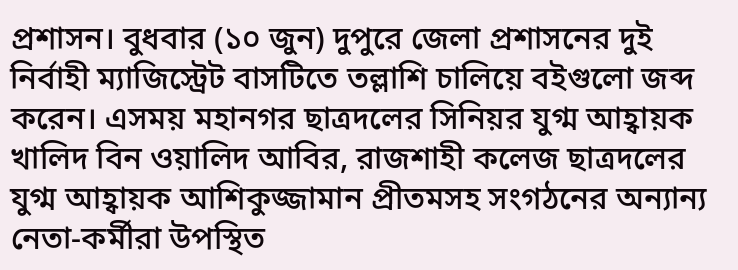প্রশাসন। বুধবার (১০ জুন) দুপুরে জেলা প্রশাসনের দুই নির্বাহী ম্যাজিস্ট্রেট বাসটিতে তল্লাশি চালিয়ে বইগুলো জব্দ করেন। এসময় মহানগর ছাত্রদলের সিনিয়র যুগ্ম আহ্বায়ক খালিদ বিন ওয়ালিদ আবির, রাজশাহী কলেজ ছাত্রদলের যুগ্ম আহ্বায়ক আশিকুজ্জামান প্রীতমসহ সংগঠনের অন্যান্য নেতা-কর্মীরা উপস্থিত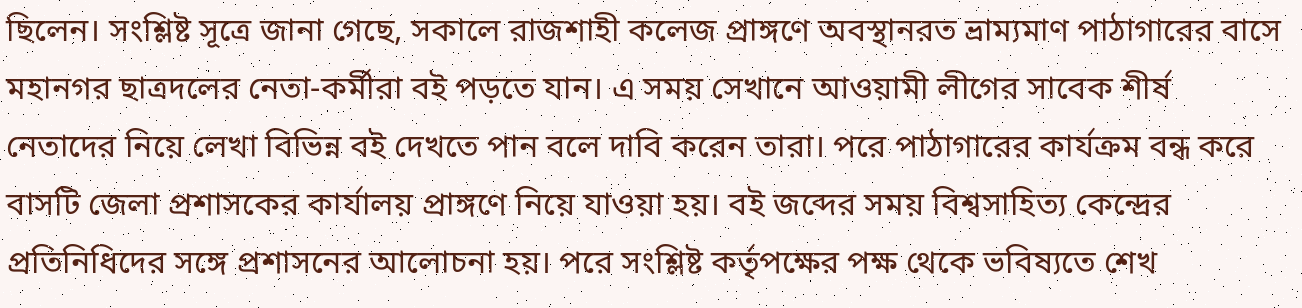ছিলেন। সংশ্লিষ্ট সূত্রে জানা গেছে, সকালে রাজশাহী কলেজ প্রাঙ্গণে অবস্থানরত ভ্রাম্যমাণ পাঠাগারের বাসে মহানগর ছাত্রদলের নেতা-কর্মীরা বই পড়তে যান। এ সময় সেখানে আওয়ামী লীগের সাবেক শীর্ষ নেতাদের নিয়ে লেখা বিভিন্ন বই দেখতে পান বলে দাবি করেন তারা। পরে পাঠাগারের কার্যক্রম বন্ধ করে বাসটি জেলা প্রশাসকের কার্যালয় প্রাঙ্গণে নিয়ে যাওয়া হয়। বই জব্দের সময় বিশ্বসাহিত্য কেন্দ্রের প্রতিনিধিদের সঙ্গে প্রশাসনের আলোচনা হয়। পরে সংশ্লিষ্ট কর্তৃপক্ষের পক্ষ থেকে ভবিষ্যতে শেখ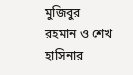মুজিবুর রহমান ও শেখ হাসিনার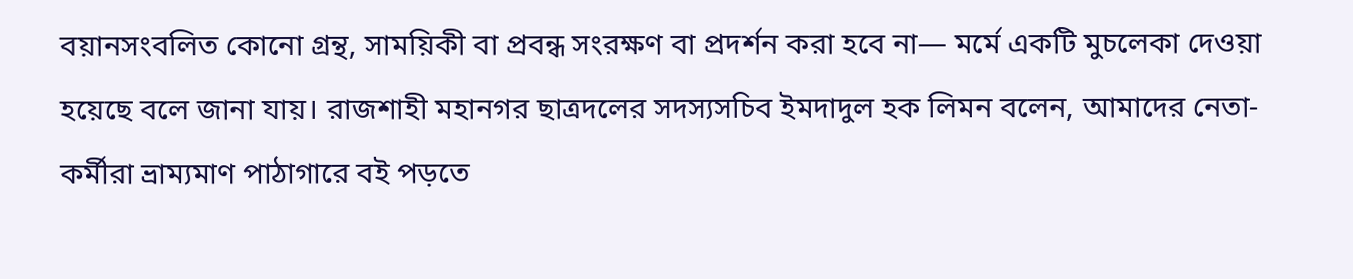বয়ানসংবলিত কোনো গ্রন্থ, সাময়িকী বা প্রবন্ধ সংরক্ষণ বা প্রদর্শন করা হবে না— মর্মে একটি মুচলেকা দেওয়া হয়েছে বলে জানা যায়। রাজশাহী মহানগর ছাত্রদলের সদস্যসচিব ইমদাদুল হক লিমন বলেন, আমাদের নেতা-কর্মীরা ভ্রাম্যমাণ পাঠাগারে বই পড়তে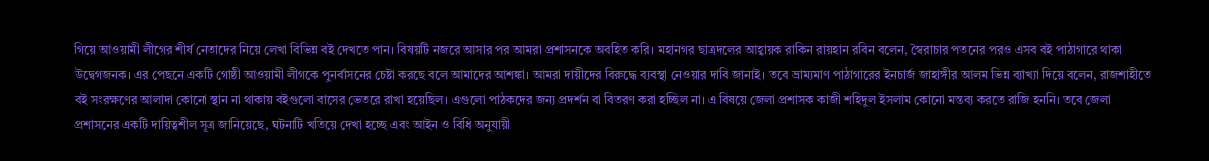গিয়ে আওয়ামী লীগের শীর্ষ নেতাদের নিয়ে লেখা বিভিন্ন বই দেখতে পান। বিষয়টি নজরে আসার পর আমরা প্রশাসনকে অবহিত করি। মহানগর ছাত্রদলের আহ্বায়ক রাকিন রায়হান রবিন বলেন, স্বৈরাচার পতনের পরও এসব বই পাঠাগারে থাকা উদ্বেগজনক। এর পেছনে একটি গোষ্ঠী আওয়ামী লীগকে পুনর্বাসনের চেষ্টা করছে বলে আমাদের আশঙ্কা। আমরা দায়ীদের বিরুদ্ধে ব্যবস্থা নেওয়ার দাবি জানাই। তবে ভ্রাম্যমাণ পাঠাগারের ইনচার্জ জাহাঙ্গীর আলম ভিন্ন ব্যাখ্যা দিয়ে বলেন, রাজশাহীতে বই সংরক্ষণের আলাদা কোনো স্থান না থাকায় বইগুলো বাসের ভেতরে রাখা হয়েছিল। এগুলো পাঠকদের জন্য প্রদর্শন বা বিতরণ করা হচ্ছিল না। এ বিষয়ে জেলা প্রশাসক কাজী শহিদুল ইসলাম কোনো মন্তব্য করতে রাজি হননি। তবে জেলা প্রশাসনের একটি দায়িত্বশীল সূত্র জানিয়েছে, ঘটনাটি খতিয়ে দেখা হচ্ছে এবং আইন ও বিধি অনুযায়ী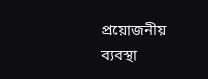প্রয়োজনীয় ব্যবস্থা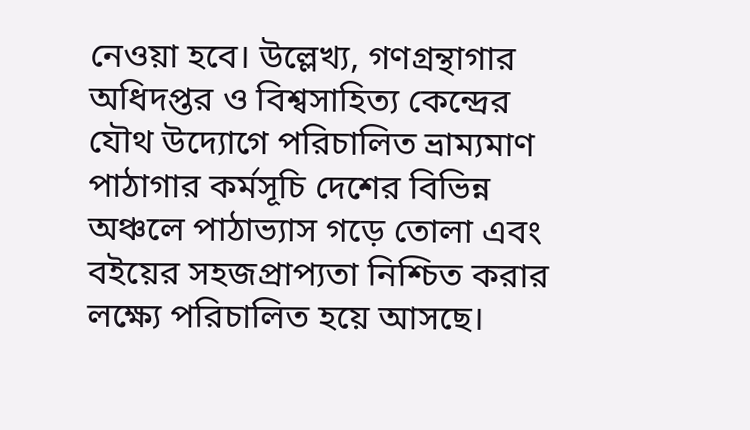নেওয়া হবে। উল্লেখ্য, গণগ্রন্থাগার অধিদপ্তর ও বিশ্বসাহিত্য কেন্দ্রের যৌথ উদ্যোগে পরিচালিত ভ্রাম্যমাণ পাঠাগার কর্মসূচি দেশের বিভিন্ন অঞ্চলে পাঠাভ্যাস গড়ে তোলা এবং বইয়ের সহজপ্রাপ্যতা নিশ্চিত করার লক্ষ্যে পরিচালিত হয়ে আসছে।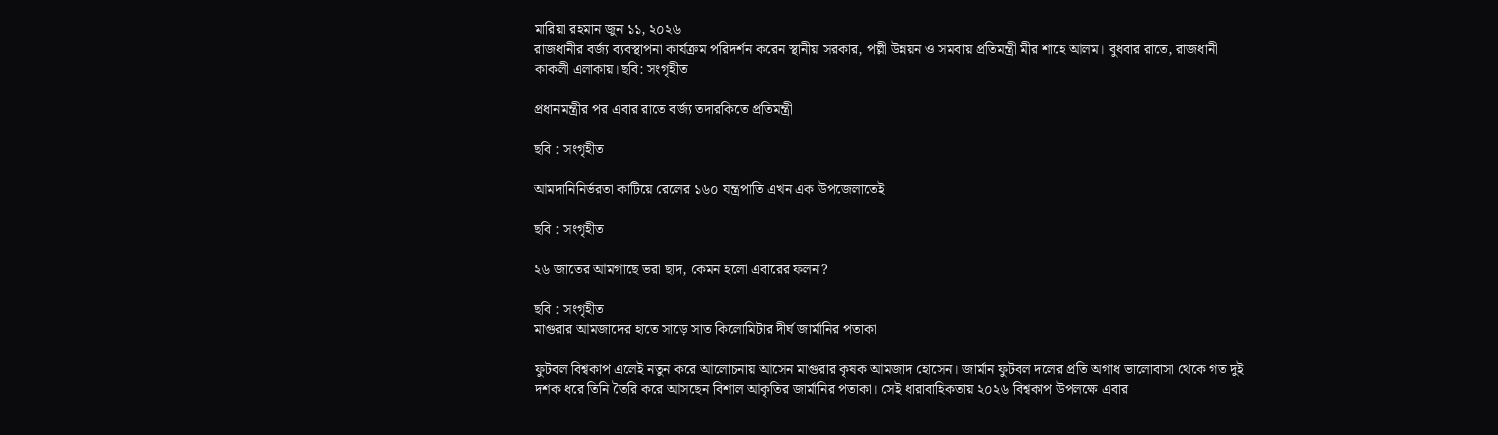মারিয়া রহমান জুন ১১, ২০২৬
রাজধানীর বর্জ্য ব্যবস্থাপনা কার্যক্রম পরিদর্শন করেন স্থানীয় সরকার, পল্লী উন্নয়ন ও সমবায় প্রতিমন্ত্রী মীর শাহে আলম। বুধবার রাতে, রাজধানী কাকলী এলাকায়।ছবি: সংগৃহীত

প্রধানমন্ত্রীর পর এবার রাতে বর্জ্য তদারকিতে প্রতিমন্ত্রী

ছবি : সংগৃহীত

আমদানিনির্ভরতা কাটিয়ে রেলের ১৬০ যন্ত্রপাতি এখন এক উপজেলাতেই

ছবি : সংগৃহীত

২৬ জাতের আমগাছে ভরা ছাদ, কেমন হলো এবারের ফলন?

ছবি : সংগৃহীত
মাগুরার আমজাদের হাতে সাড়ে সাত কিলোমিটার দীর্ঘ জার্মানির পতাকা

ফুটবল বিশ্বকাপ এলেই নতুন করে আলোচনায় আসেন মাগুরার কৃষক আমজাদ হোসেন। জার্মান ফুটবল দলের প্রতি অগাধ ভালোবাসা থেকে গত দুই দশক ধরে তিনি তৈরি করে আসছেন বিশাল আকৃতির জার্মানির পতাকা। সেই ধারাবাহিকতায় ২০২৬ বিশ্বকাপ উপলক্ষে এবার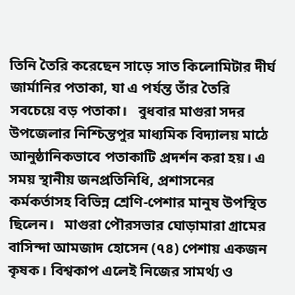তিনি তৈরি করেছেন সাড়ে সাত কিলোমিটার দীর্ঘ জার্মানির পতাকা, যা এ পর্যন্ত তাঁর তৈরি সবচেয়ে বড় পতাকা।   বুধবার মাগুরা সদর উপজেলার নিশ্চিন্তপুর মাধ্যমিক বিদ্যালয় মাঠে আনুষ্ঠানিকভাবে পতাকাটি প্রদর্শন করা হয়। এ সময় স্থানীয় জনপ্রতিনিধি, প্রশাসনের কর্মকর্তাসহ বিভিন্ন শ্রেণি-পেশার মানুষ উপস্থিত ছিলেন।   মাগুরা পৌরসভার ঘোড়ামারা গ্রামের বাসিন্দা আমজাদ হোসেন (৭৪) পেশায় একজন কৃষক। বিশ্বকাপ এলেই নিজের সামর্থ্য ও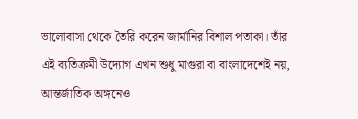ভালোবাসা থেকে তৈরি করেন জার্মানির বিশাল পতাকা। তাঁর এই ব্যতিক্রমী উদ্যোগ এখন শুধু মাগুরা বা বাংলাদেশেই নয়, আন্তর্জাতিক অঙ্গনেও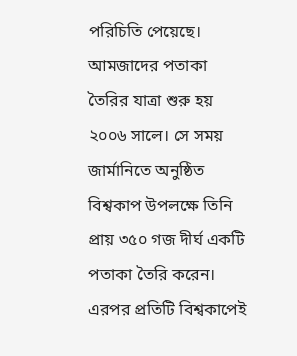পরিচিতি পেয়েছে।   আমজাদের পতাকা তৈরির যাত্রা শুরু হয় ২০০৬ সালে। সে সময় জার্মানিতে অনুষ্ঠিত বিশ্বকাপ উপলক্ষে তিনি প্রায় ৩৫০ গজ দীর্ঘ একটি পতাকা তৈরি করেন। এরপর প্রতিটি বিশ্বকাপেই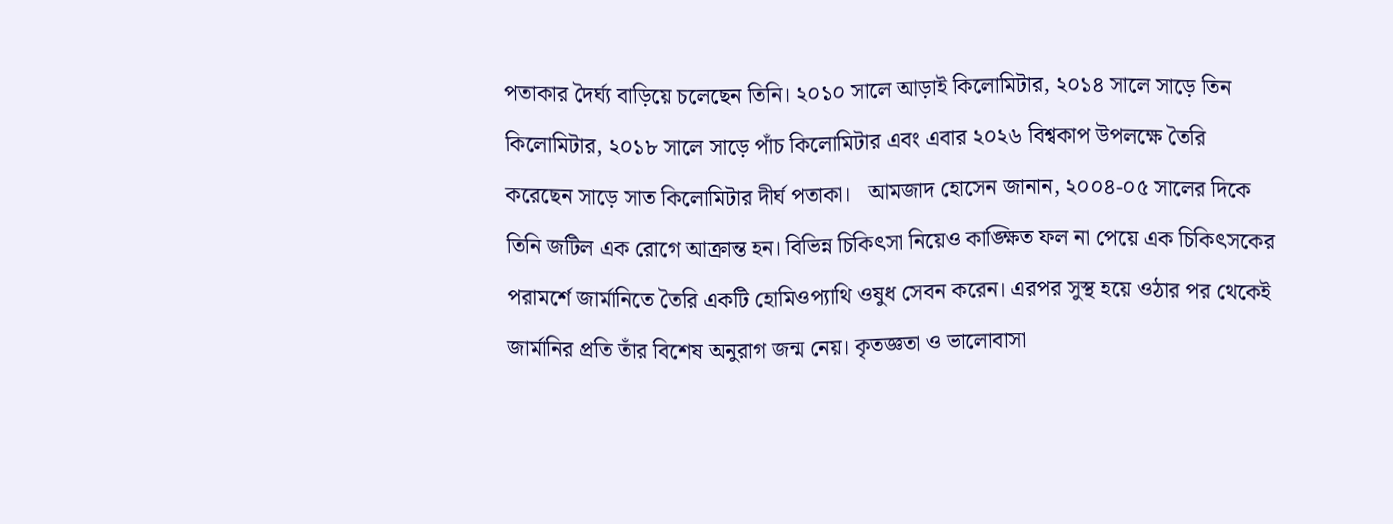পতাকার দৈর্ঘ্য বাড়িয়ে চলেছেন তিনি। ২০১০ সালে আড়াই কিলোমিটার, ২০১৪ সালে সাড়ে তিন কিলোমিটার, ২০১৮ সালে সাড়ে পাঁচ কিলোমিটার এবং এবার ২০২৬ বিশ্বকাপ উপলক্ষে তৈরি করেছেন সাড়ে সাত কিলোমিটার দীর্ঘ পতাকা।   আমজাদ হোসেন জানান, ২০০৪-০৫ সালের দিকে তিনি জটিল এক রোগে আক্রান্ত হন। বিভিন্ন চিকিৎসা নিয়েও কাঙ্ক্ষিত ফল না পেয়ে এক চিকিৎসকের পরামর্শে জার্মানিতে তৈরি একটি হোমিওপ্যাথি ওষুধ সেবন করেন। এরপর সুস্থ হয়ে ওঠার পর থেকেই জার্মানির প্রতি তাঁর বিশেষ অনুরাগ জন্ম নেয়। কৃতজ্ঞতা ও ভালোবাসা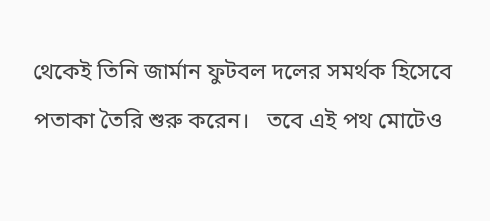থেকেই তিনি জার্মান ফুটবল দলের সমর্থক হিসেবে পতাকা তৈরি শুরু করেন।   তবে এই পথ মোটেও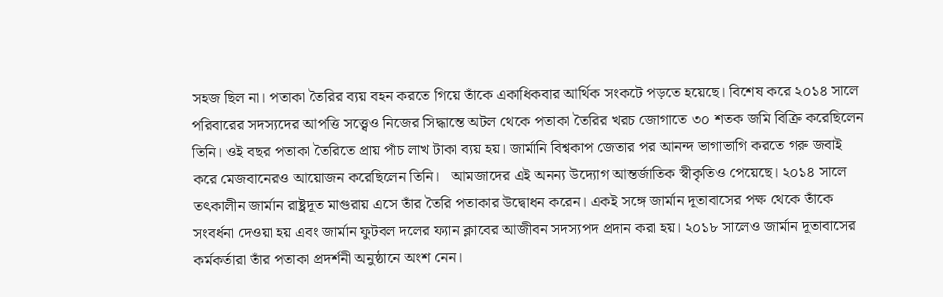সহজ ছিল না। পতাকা তৈরির ব্যয় বহন করতে গিয়ে তাঁকে একাধিকবার আর্থিক সংকটে পড়তে হয়েছে। বিশেষ করে ২০১৪ সালে পরিবারের সদস্যদের আপত্তি সত্ত্বেও নিজের সিদ্ধান্তে অটল থেকে পতাকা তৈরির খরচ জোগাতে ৩০ শতক জমি বিক্রি করেছিলেন তিনি। ওই বছর পতাকা তৈরিতে প্রায় পাঁচ লাখ টাকা ব্যয় হয়। জার্মানি বিশ্বকাপ জেতার পর আনন্দ ভাগাভাগি করতে গরু জবাই করে মেজবানেরও আয়োজন করেছিলেন তিনি।   আমজাদের এই অনন্য উদ্যোগ আন্তর্জাতিক স্বীকৃতিও পেয়েছে। ২০১৪ সালে তৎকালীন জার্মান রাষ্ট্রদূত মাগুরায় এসে তাঁর তৈরি পতাকার উদ্বোধন করেন। একই সঙ্গে জার্মান দূতাবাসের পক্ষ থেকে তাঁকে সংবর্ধনা দেওয়া হয় এবং জার্মান ফুটবল দলের ফ্যান ক্লাবের আজীবন সদস্যপদ প্রদান করা হয়। ২০১৮ সালেও জার্মান দূতাবাসের কর্মকর্তারা তাঁর পতাকা প্রদর্শনী অনুষ্ঠানে অংশ নেন।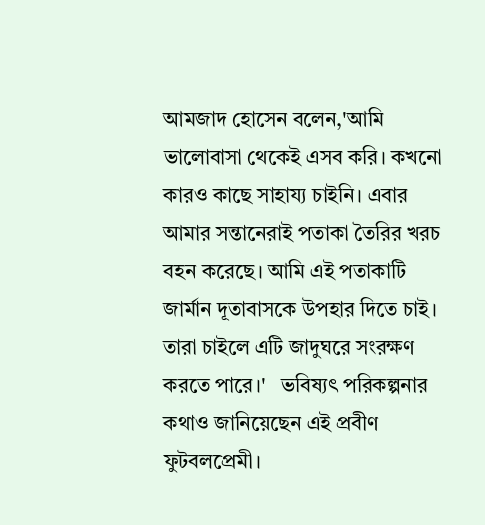আমজাদ হোসেন বলেন,'আমি ভালোবাসা থেকেই এসব করি। কখনো কারও কাছে সাহায্য চাইনি। এবার আমার সন্তানেরাই পতাকা তৈরির খরচ বহন করেছে। আমি এই পতাকাটি জার্মান দূতাবাসকে উপহার দিতে চাই। তারা চাইলে এটি জাদুঘরে সংরক্ষণ করতে পারে।'   ভবিষ্যৎ পরিকল্পনার কথাও জানিয়েছেন এই প্রবীণ ফুটবলপ্রেমী।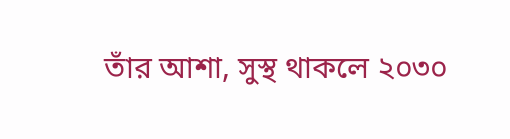তাঁর আশা, সুস্থ থাকলে ২০৩০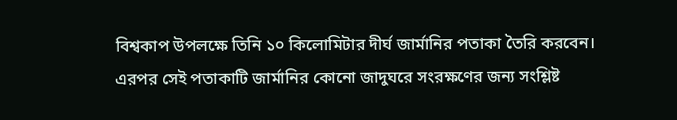বিশ্বকাপ উপলক্ষে তিনি ১০ কিলোমিটার দীর্ঘ জার্মানির পতাকা তৈরি করবেন। এরপর সেই পতাকাটি জার্মানির কোনো জাদুঘরে সংরক্ষণের জন্য সংশ্লিষ্ট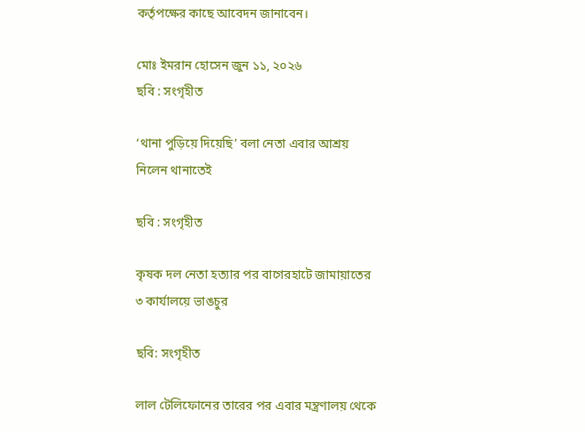কর্তৃপক্ষের কাছে আবেদন জানাবেন।

মোঃ ইমরান হোসেন জুন ১১, ২০২৬
ছবি : সংগৃহীত

‘থানা পুড়িয়ে দিয়েছি’ বলা নেতা এবার আশ্রয় নিলেন থানাতেই

ছবি : সংগৃহীত

কৃষক দল নেতা হত্যার পর বাগেরহাটে জামায়াতের ৩ কার্যালয়ে ভাঙচুর

ছবি: সংগৃহীত

লাল টেলিফোনের তারের পর এবার মন্ত্রণালয় থেকে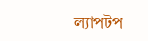ল্যাপটপ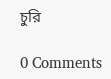চুরি

0 Comments